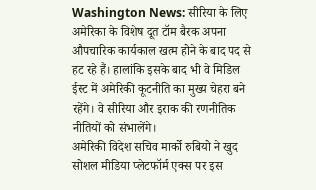Washington News: सीरिया के लिए अमेरिका के विशेष दूत टॉम बैरक अपना औपचारिक कार्यकाल खत्म होने के बाद पद से हट रहे हैं। हालांकि इसके बाद भी वे मिडिल ईस्ट में अमेरिकी कूटनीति का मुख्य चेहरा बने रहेंगे। वे सीरिया और इराक की रणनीतिक नीतियों को संभालेंगे।
अमेरिकी विदेश सचिव मार्को रुबियो ने खुद सोशल मीडिया प्लेटफॉर्म एक्स पर इस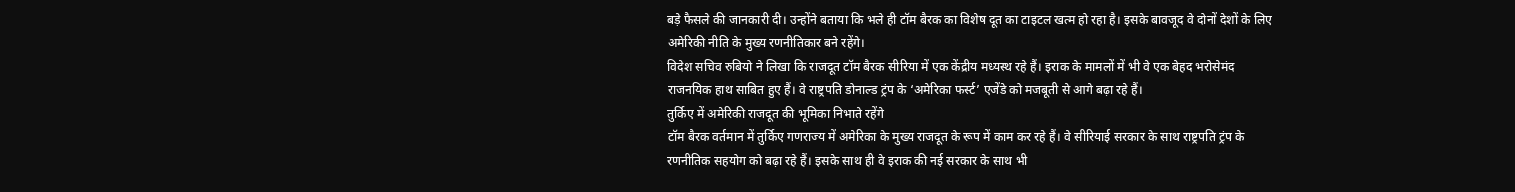बड़े फैसले की जानकारी दी। उन्होंने बताया कि भले ही टॉम बैरक का विशेष दूत का टाइटल खत्म हो रहा है। इसके बावजूद वे दोनों देशों के लिए अमेरिकी नीति के मुख्य रणनीतिकार बने रहेंगे।
विदेश सचिव रुबियो ने लिखा कि राजदूत टॉम बैरक सीरिया में एक केंद्रीय मध्यस्थ रहे हैं। इराक के मामलों में भी वे एक बेहद भरोसेमंद राजनयिक हाथ साबित हुए हैं। वे राष्ट्रपति डोनाल्ड ट्रंप के ‘अमेरिका फर्स्ट’ एजेंडे को मजबूती से आगे बढ़ा रहे हैं।
तुर्किए में अमेरिकी राजदूत की भूमिका निभाते रहेंगे
टॉम बैरक वर्तमान में तुर्किए गणराज्य में अमेरिका के मुख्य राजदूत के रूप में काम कर रहे हैं। वे सीरियाई सरकार के साथ राष्ट्रपति ट्रंप के रणनीतिक सहयोग को बढ़ा रहे हैं। इसके साथ ही वे इराक की नई सरकार के साथ भी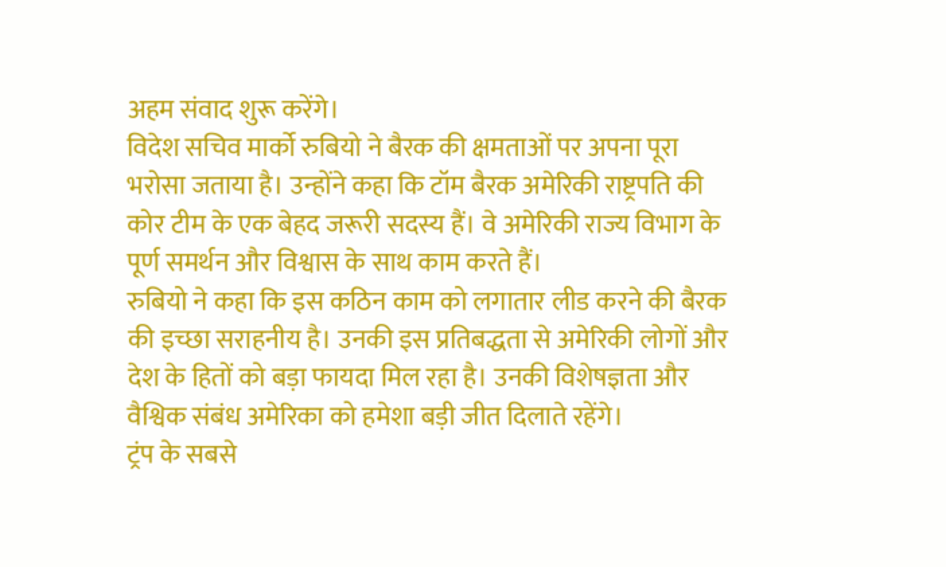अहम संवाद शुरू करेंगे।
विदेश सचिव मार्को रुबियो ने बैरक की क्षमताओं पर अपना पूरा भरोसा जताया है। उन्होंने कहा कि टॉम बैरक अमेरिकी राष्ट्रपति की कोर टीम के एक बेहद जरूरी सदस्य हैं। वे अमेरिकी राज्य विभाग के पूर्ण समर्थन और विश्वास के साथ काम करते हैं।
रुबियो ने कहा कि इस कठिन काम को लगातार लीड करने की बैरक की इच्छा सराहनीय है। उनकी इस प्रतिबद्धता से अमेरिकी लोगों और देश के हितों को बड़ा फायदा मिल रहा है। उनकी विशेषज्ञता और वैश्विक संबंध अमेरिका को हमेशा बड़ी जीत दिलाते रहेंगे।
ट्रंप के सबसे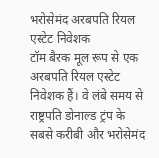भरोसेमंद अरबपति रियल एस्टेट निवेशक
टॉम बैरक मूल रूप से एक अरबपति रियल एस्टेट निवेशक हैं। वे लंबे समय से राष्ट्रपति डोनाल्ड ट्रंप के सबसे करीबी और भरोसेमंद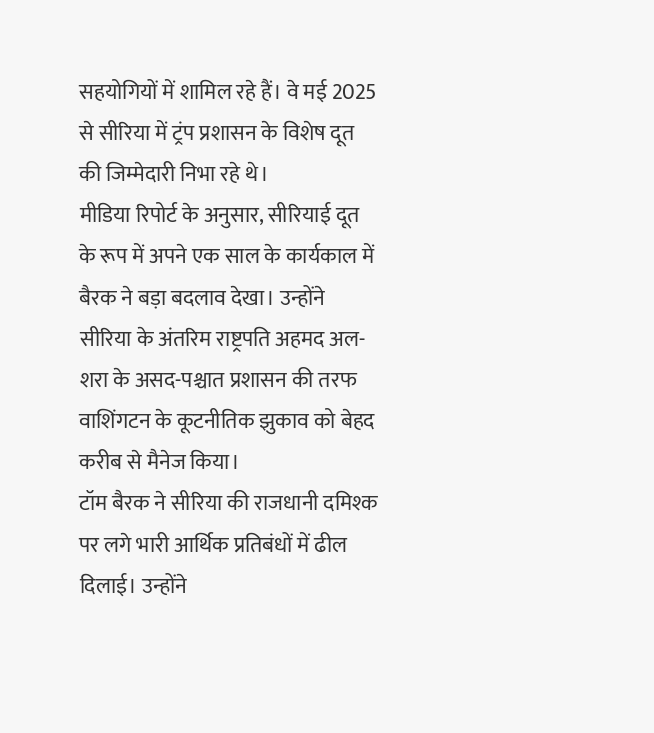सहयोगियों में शामिल रहे हैं। वे मई 2025 से सीरिया में ट्रंप प्रशासन के विशेष दूत की जिम्मेदारी निभा रहे थे।
मीडिया रिपोर्ट के अनुसार, सीरियाई दूत के रूप में अपने एक साल के कार्यकाल में बैरक ने बड़ा बदलाव देखा। उन्होंने सीरिया के अंतरिम राष्ट्रपति अहमद अल-शरा के असद-पश्चात प्रशासन की तरफ वाशिंगटन के कूटनीतिक झुकाव को बेहद करीब से मैनेज किया।
टॉम बैरक ने सीरिया की राजधानी दमिश्क पर लगे भारी आर्थिक प्रतिबंधों में ढील दिलाई। उन्होंने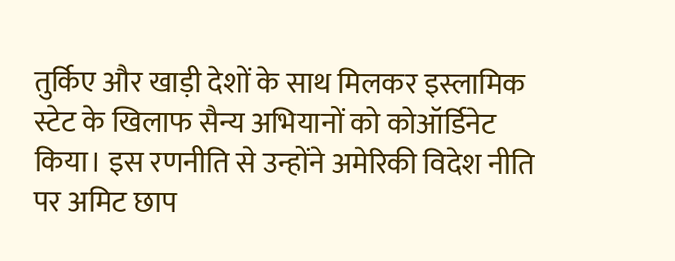तुर्किए और खाड़ी देशों के साथ मिलकर इस्लामिक स्टेट के खिलाफ सैन्य अभियानों को कोऑर्डिनेट किया। इस रणनीति से उन्होंने अमेरिकी विदेश नीति पर अमिट छाप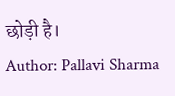छोड़ी है।
Author: Pallavi Sharma